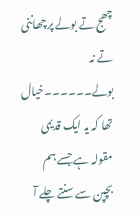چھج تے بولے پرچھاننی تے نہ بولے۔۔۔۔۔۔خیال تھا کہ یہ ایک قدیمی مقولہ ہے جسے ہم بچپن سے سنتے چلے آ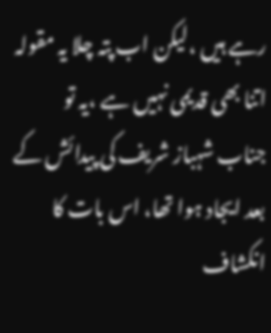رہے ہیں ،لیکن اب پتہ چلا یہ مقولہ اتنا بھی قدیمی نہیں ہے ،یہ تو جناب شہباز شریف کی پیدائش کے بعد ایجاد ہوا تھا، اس بات کا انکشاف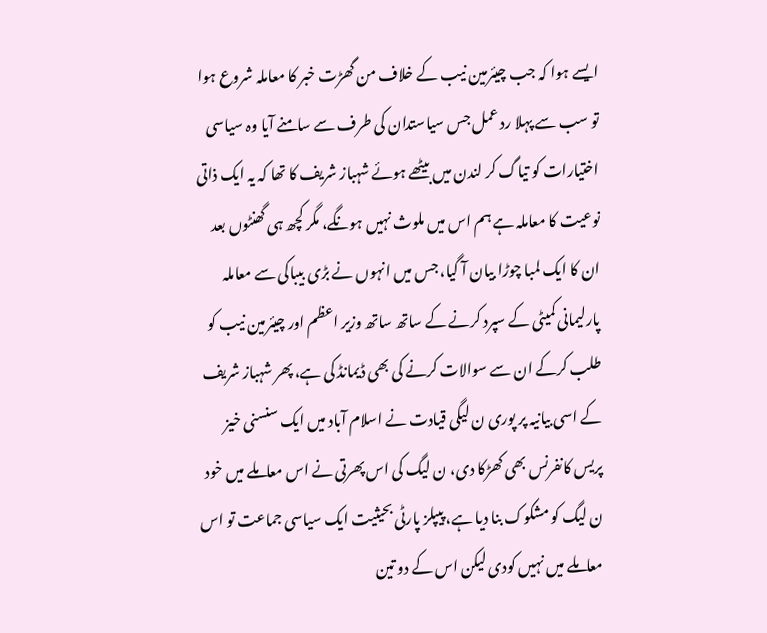ایسے ہوا کہ جب چیئرمین نیب کے خلاف من گھڑت خبر کا معاملہ شروع ہوا تو سب سے پہلا رد عمل جس سیاستدان کی طرف سے سامنے آیا وہ سیاسی اختیارات کو تیاگ کر لندن میں بیٹھے ہوئے شہباز شریف کا تھا کہ یہ ایک ذاتی نوعیت کا معاملہ ہے ہم اس میں ملوث نہیں ہونگے، مگر کچھ ہی گھنٹوں بعد ان کا ایک لمبا چوڑا بیان آ گیا، جس میں انہوں نے بڑی بیباکی سے معاملہ پارلیمانی کمیٹی کے سپرد کرنے کے ساتھ ساتھ وزیر اعظم اور چیئرمین نیب کو طلب کرکے ان سے سوالات کرنے کی بھی ڈیمانڈ کی ہے، پھر شہباز شریف کے اسی بیانیہ پر پوری ن لیگی قیادت نے اسلام آباد میں ایک سنسنی خیز پریس کانفرنس بھی کھڑکا دی، ن لیگ کی اس پھرتی نے اس معاملے میں خود ن لیگ کو مشکوک بنا دیا ہے، پیپلز پارٹی بحیثیت ایک سیاسی جماعت تو اس معاملے میں نہیں کودی لیکن اس کے دو تین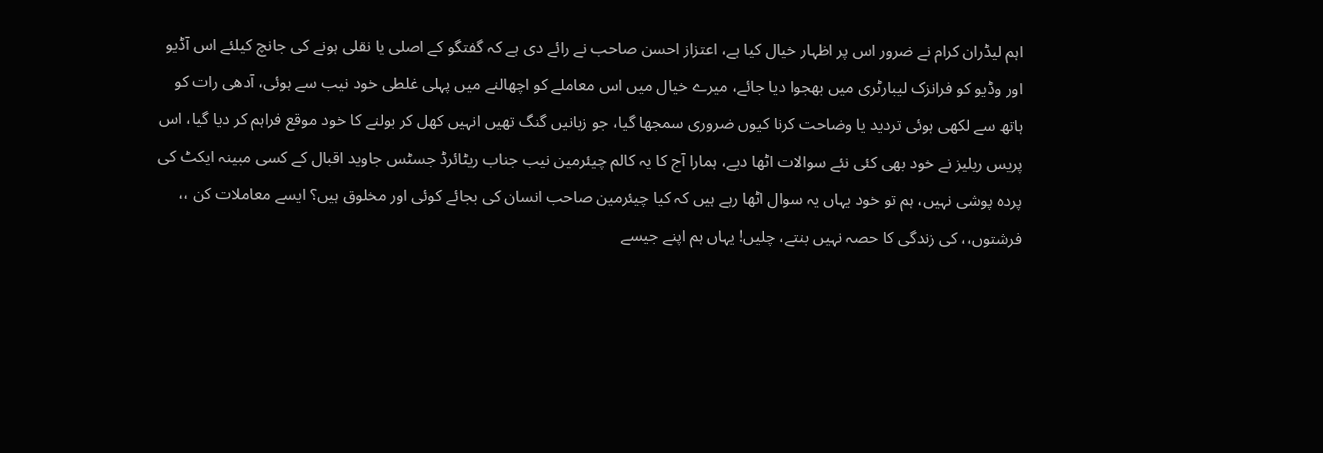اہم لیڈران کرام نے ضرور اس پر اظہار خیال کیا ہے، اعتزاز احسن صاحب نے رائے دی ہے کہ گفتگو کے اصلی یا نقلی ہونے کی جانچ کیلئے اس آڈیو اور وڈیو کو فرانزک لیبارٹری میں بھجوا دیا جائے، میرے خیال میں اس معاملے کو اچھالنے میں پہلی غلطی خود نیب سے ہوئی، آدھی رات کو ہاتھ سے لکھی ہوئی تردید یا وضاحت کرنا کیوں ضروری سمجھا گیا، جو زبانیں گنگ تھیں انہیں کھل کر بولنے کا خود موقع فراہم کر دیا گیا، اس پریس ریلیز نے خود بھی کئی نئے سوالات اٹھا دیے، ہمارا آج کا یہ کالم چیئرمین نیب جناب ریٹائرڈ جسٹس جاوید اقبال کے کسی مبینہ ایکٹ کی پردہ پوشی نہیں، ہم تو خود یہاں یہ سوال اٹھا رہے ہیں کہ کیا چیئرمین صاحب انسان کی بجائے کوئی اور مخلوق ہیں؟ ایسے معاملات کن ،، فرشتوں،، کی زندگی کا حصہ نہیں بنتے، چلیں! یہاں ہم اپنے جیسے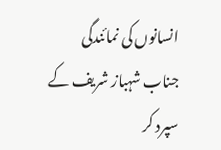انسانوں کی نمائندگی جناب شہباز شریف کے سپرد کر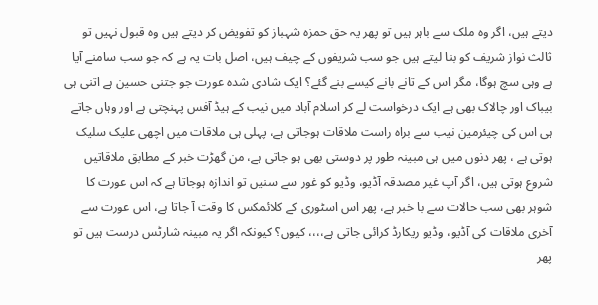دیتے ہیں، اگر وہ ملک سے باہر ہیں تو پھر یہ حق حمزہ شہباز کو تفویض کر دیتے ہیں وہ قبول نہیں تو ثالث نواز شریف کو بنا لیتے ہیں جو سب شریفوں کے چیف ہیں، اصل بات یہ ہے کہ جو سب سامنے آیا ہے وہی سچ ہوگا، مگر اس کے تانے بانے کیسے بنے گئے؟ ایک شادی شدہ عورت جو جتنی حسین ہے اتنی ہی بیباک اور چالاک بھی ہے ایک درخواست لے کر اسلام آباد میں نیب کے ہیڈ آفس پہنچتی ہے اور وہاں جاتے ہی اس کی چیئرمین نیب سے براہ راست ملاقات ہوجاتی ہے، پہلی ہی ملاقات میں اچھی علیک سلیک ہوتی ہے ، پھر دنوں میں ہی مبینہ طور پر دوستی بھی ہو جاتی ہے، من گھڑت خبر کے مطابق ملاقاتیں شروع ہوتی ہیں، اگر آپ غیر مصدقہ آڈیو، وڈیو کو غور سے سنیں تو اندازہ ہوجاتا ہے کہ اس عورت کا شوہر بھی سب حالات سے با خبر ہے، پھر اس اسٹوری کے کلائمکس کا وقت آ جاتا ہے، اس عورت سے آخری ملاقات کی آڈیو، وڈیو ریکارڈ کرائی جاتی ہے،،،، کیوں؟ کیونکہ اگر یہ مبینہ شارٹس درست ہیں تو پھر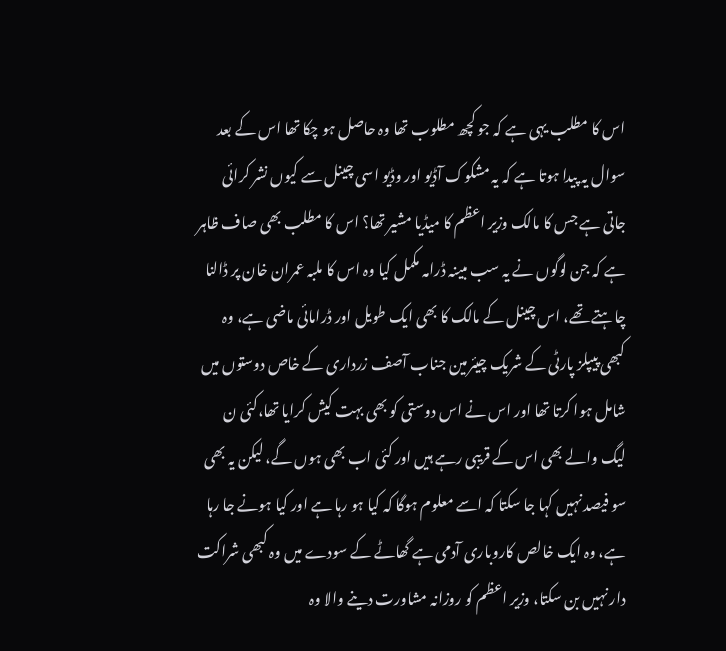اس کا مطلب یہی ہے کہ جو کچھ مطلوب تھا وہ حاصل ہو چکا تھا اس کے بعد سوال یہ پیدا ہوتا ہے کہ یہ مشکوک آڈیو اور وڈیو اسی چینل سے کیوں نشر کرائی جاتی ہے جس کا مالک وزیر اعظم کا میڈیا مشیر تھا؟ اس کا مطلب بھی صاف ظاہر ہے کہ جن لوگوں نے یہ سب مبینہ ڈرامہ مکمل کیا وہ اس کا ملبہ عمران خان پر ڈالنا چاہتے تھے، اس چینل کے مالک کا بھی ایک طویل اور ڈرامائی ماضی ہے، وہ کبھی پیپلز پارٹی کے شریک چیئرمین جناب آصف زرداری کے خاص دوستوں میں شامل ہوا کرتا تھا اور اس نے اس دوستی کو بھی بہت کیش کرایا تھا،کئی ن لیگ والے بھی اس کے قریبی رہے ہیں اور کئی اب بھی ہوں گے، لیکن یہ بھی سو فیصد نہیں کہا جا سکتا کہ اسے معلوم ہوگا کہ کیا ہو رہا ہے اور کیا ہونے جا رہا ہے، وہ ایک خالص کاروباری آدمی ہے گھاٹے کے سودے میں وہ کبھی شراکت دار نہیں بن سکتا، وزیر اعظم کو روزانہ مشاورت دینے والا وہ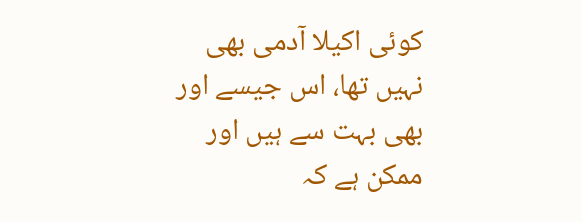کوئی اکیلا آدمی بھی نہیں تھا، اس جیسے اور بھی بہت سے ہیں اور ممکن ہے کہ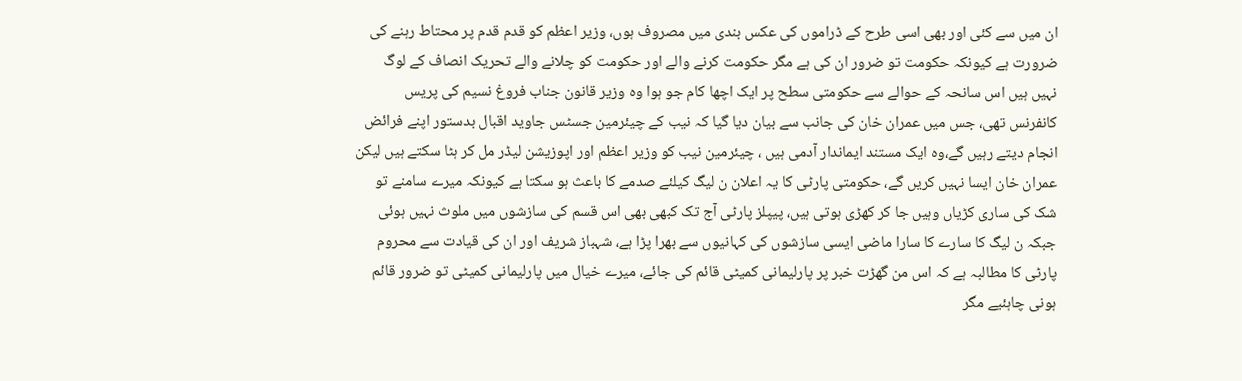ان میں سے کئی اور بھی اسی طرح کے ڈراموں کی عکس بندی میں مصروف ہوں، وزیر اعظم کو قدم قدم پر محتاط رہنے کی ضرورت ہے کیونکہ حکومت تو ضرور ان کی ہے مگر حکومت کرنے والے اور حکومت کو چلانے والے تحریک انصاف کے لوگ نہیں ہیں اس سانحہ کے حوالے سے حکومتی سطح پر ایک اچھا کام جو ہوا وہ وزیر قانون جناب فروغ نسیم کی پریس کانفرنس تھی، جس میں عمران خان کی جانب سے بیان دیا گیا کہ نیب کے چیئرمین جسٹس جاوید اقبال بدستور اپنے فرائض انجام دیتے رہیں گے،وہ ایک مستند ایماندار آدمی ہیں ، چیئرمین نیب کو وزیر اعظم اور اپوزیشن لیڈر مل کر ہٹا سکتے ہیں لیکن عمران خان ایسا نہیں کریں گے، حکومتی پارٹی کا یہ اعلان ن لیگ کیلئے صدمے کا باعث ہو سکتا ہے کیونکہ میرے سامنے تو شک کی ساری کڑیاں وہیں جا کر کھڑی ہوتی ہیں، پیپلز پارٹی آج تک کبھی بھی اس قسم کی سازشوں میں ملوث نہیں ہوئی جبکہ ن لیگ کا سارے کا سارا ماضی ایسی سازشوں کی کہانیوں سے بھرا پڑا ہے، شہباز شریف اور ان کی قیادت سے محروم پارٹی کا مطالبہ ہے کہ اس من گھڑت خبر پر پارلیمانی کمیٹی قائم کی جائے، میرے خیال میں پارلیمانی کمیٹی تو ضرور قائم ہونی چاہئیے مگر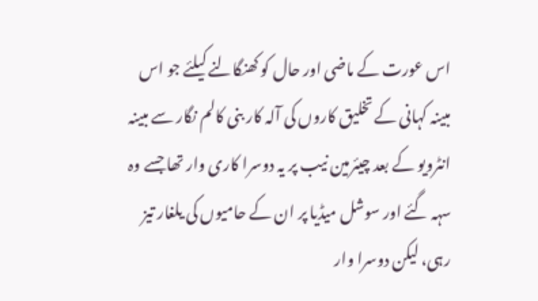اس عورت کے ماضی اور حال کو کھنگالنے کیلئے جو اس مبینہ کہانی کے تخلیق کاروں کی آلہ کار بنی کالم نگار سے مبینہ انٹرویو کے بعد چیئرمین نیب پر یہ دوسرا کاری وار تھا جسے وہ سہہ گئے اور سوشل میڈیا پر ان کے حامیوں کی یلغار تیز رہی، لیکن دوسرا وار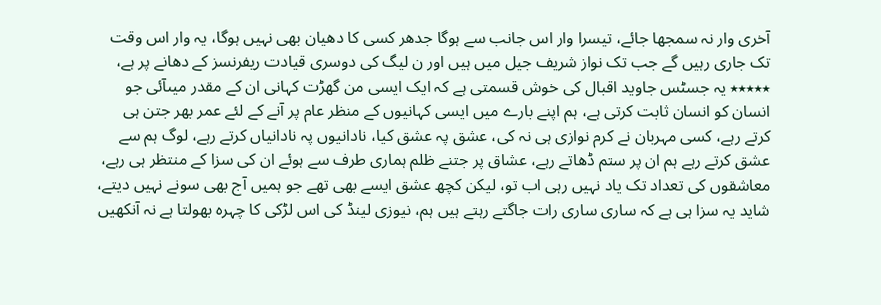آخری وار نہ سمجھا جائے، تیسرا وار اس جانب سے ہوگا جدھر کسی کا دھیان بھی نہیں ہوگا، یہ وار اس وقت تک جاری رہیں گے جب تک نواز شریف جیل میں ہیں اور ن لیگ کی دوسری قیادت ریفرنسز کے دھانے پر ہے، ٭٭٭٭٭ یہ جسٹس جاوید اقبال کی خوش قسمتی ہے کہ ایک ایسی من گھڑت کہانی ان کے مقدر میںآئی جو انسان کو انسان ثابت کرتی ہے، ہم اپنے بارے میں ایسی کہانیوں کے منظر عام پر آنے کے لئے عمر بھر جتن ہی کرتے رہے، کسی مہربان نے کرم نوازی ہی نہ کی، عشق پہ عشق کیا، نادانیوں پہ نادانیاں کرتے رہے، لوگ ہم سے عشق کرتے رہے ہم ان پر ستم ڈھاتے رہے، عشاق پر جتنے ظلم ہماری طرف سے ہوئے ان کی سزا کے منتظر ہی رہے، معاشقوں کی تعداد تک یاد نہیں رہی اب تو، لیکن کچھ عشق ایسے بھی تھے جو ہمیں آج بھی سونے نہیں دیتے، شاید یہ سزا ہی ہے کہ ساری ساری رات جاگتے رہتے ہیں ہم، نیوزی لینڈ کی اس لڑکی کا چہرہ بھولتا ہے نہ آنکھیں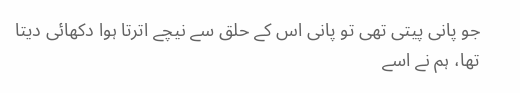جو پانی پیتی تھی تو پانی اس کے حلق سے نیچے اترتا ہوا دکھائی دیتا تھا، ہم نے اسے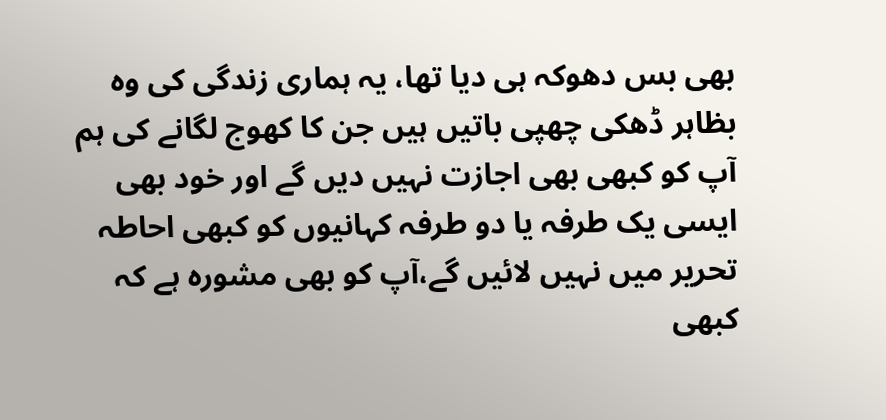بھی بس دھوکہ ہی دیا تھا، یہ ہماری زندگی کی وہ بظاہر ڈھکی چھپی باتیں ہیں جن کا کھوج لگانے کی ہم آپ کو کبھی بھی اجازت نہیں دیں گے اور خود بھی ایسی یک طرفہ یا دو طرفہ کہانیوں کو کبھی احاطہ تحریر میں نہیں لائیں گے،آپ کو بھی مشورہ ہے کہ کبھی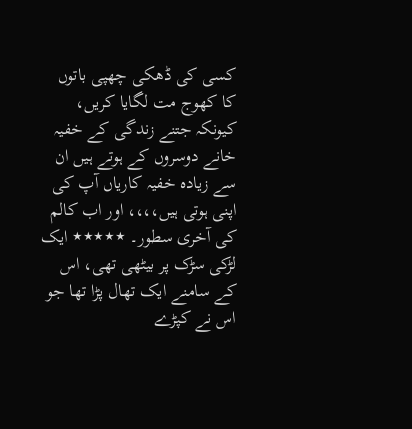کسی کی ڈھکی چھپی باتوں کا کھوج مت لگایا کریں، کیونکہ جتنے زندگی کے خفیہ خانے دوسروں کے ہوتے ہیں ان سے زیادہ خفیہ کاریاں آپ کی اپنی ہوتی ہیں،،،، اور اب کالم کی آخری سطور۔ ٭٭٭٭٭ ایک لڑکی سڑک پر بیٹھی تھی، اس کے سامنے ایک تھال پڑا تھا جو اس نے کپڑے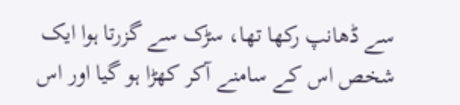سے ڈھانپ رکھا تھا، سڑک سے گزرتا ہوا ایک شخص اس کے سامنے آکر کھڑا ہو گیا اور اس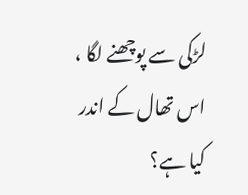لڑکی سے پوچھنے لگا ، اس تھال کے اندر کیا ہے؟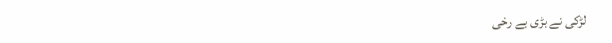لڑکی نے بڑی بے رخی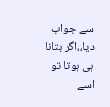سے جواب دیا،،اگر بتانا ہی ہوتا تو اسے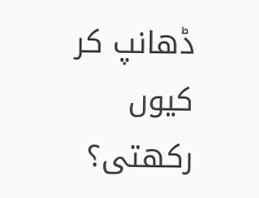ڈھانپ کر کیوں رکھتی؟